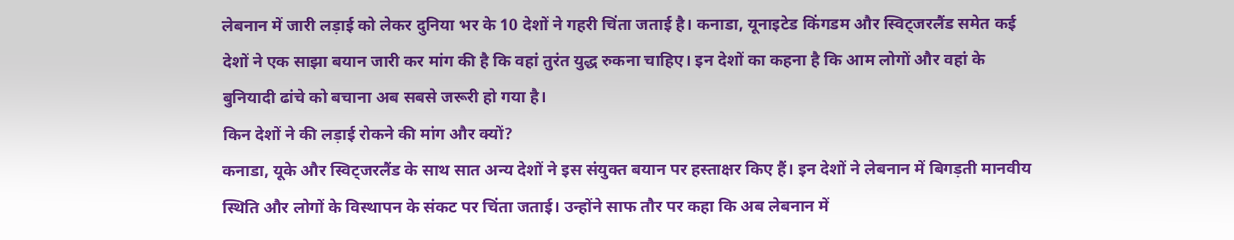लेबनान में जारी लड़ाई को लेकर दुनिया भर के 10 देशों ने गहरी चिंता जताई है। कनाडा, यूनाइटेड किंगडम और स्विट्जरलैंड समेत कई देशों ने एक साझा बयान जारी कर मांग की है कि वहां तुरंत युद्ध रुकना चाहिए। इन देशों का कहना है कि आम लोगों और वहां के बुनियादी ढांचे को बचाना अब सबसे जरूरी हो गया है।
किन देशों ने की लड़ाई रोकने की मांग और क्यों?
कनाडा, यूके और स्विट्जरलैंड के साथ सात अन्य देशों ने इस संयुक्त बयान पर हस्ताक्षर किए हैं। इन देशों ने लेबनान में बिगड़ती मानवीय स्थिति और लोगों के विस्थापन के संकट पर चिंता जताई। उन्होंने साफ तौर पर कहा कि अब लेबनान में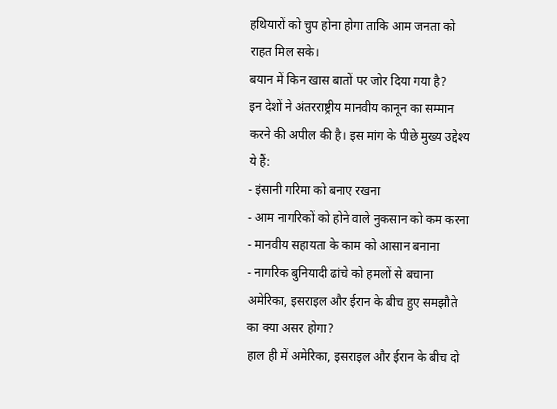हथियारों को चुप होना होगा ताकि आम जनता को राहत मिल सके।
बयान में किन खास बातों पर जोर दिया गया है?
इन देशों ने अंतरराष्ट्रीय मानवीय कानून का सम्मान करने की अपील की है। इस मांग के पीछे मुख्य उद्देश्य ये हैं:
- इंसानी गरिमा को बनाए रखना
- आम नागरिकों को होने वाले नुकसान को कम करना
- मानवीय सहायता के काम को आसान बनाना
- नागरिक बुनियादी ढांचे को हमलों से बचाना
अमेरिका, इसराइल और ईरान के बीच हुए समझौते का क्या असर होगा?
हाल ही में अमेरिका, इसराइल और ईरान के बीच दो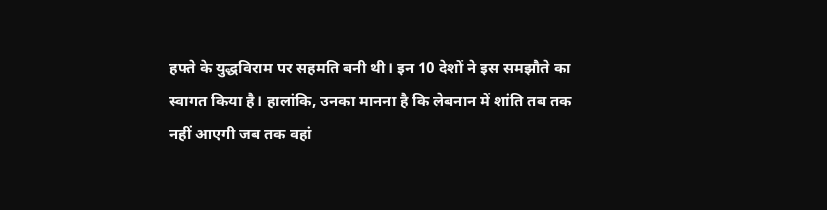हफ्ते के युद्धविराम पर सहमति बनी थी। इन 10 देशों ने इस समझौते का स्वागत किया है। हालांकि, उनका मानना है कि लेबनान में शांति तब तक नहीं आएगी जब तक वहां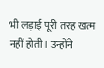भी लड़ाई पूरी तरह खत्म नहीं होती। उन्होंने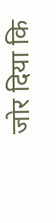जोर दिया कि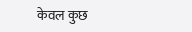केवल कुछ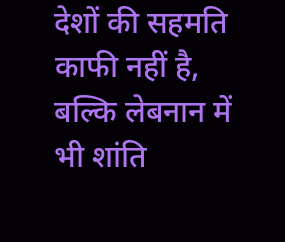देशों की सहमति काफी नहीं है, बल्कि लेबनान में भी शांति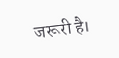जरूरी है।